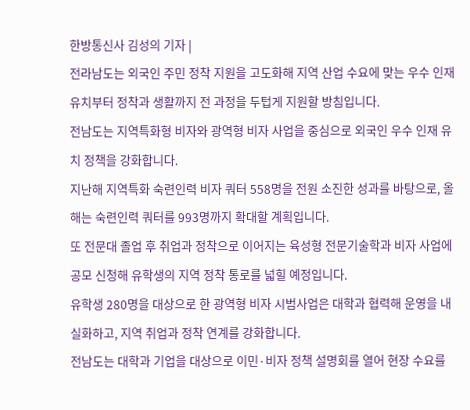한방통신사 김성의 기자 |
전라남도는 외국인 주민 정착 지원을 고도화해 지역 산업 수요에 맞는 우수 인재 유치부터 정착과 생활까지 전 과정을 두텁게 지원할 방침입니다.
전남도는 지역특화형 비자와 광역형 비자 사업을 중심으로 외국인 우수 인재 유치 정책을 강화합니다.
지난해 지역특화 숙련인력 비자 쿼터 558명을 전원 소진한 성과를 바탕으로, 올해는 숙련인력 쿼터를 993명까지 확대할 계획입니다.
또 전문대 졸업 후 취업과 정착으로 이어지는 육성형 전문기술학과 비자 사업에 공모 신청해 유학생의 지역 정착 통로를 넓힐 예정입니다.
유학생 280명을 대상으로 한 광역형 비자 시범사업은 대학과 협력해 운영을 내실화하고, 지역 취업과 정착 연계를 강화합니다.
전남도는 대학과 기업을 대상으로 이민·비자 정책 설명회를 열어 현장 수요를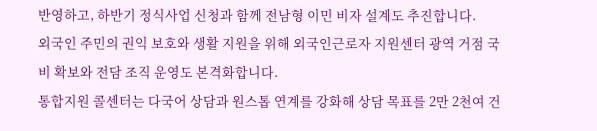반영하고, 하반기 정식사업 신청과 함께 전남형 이민 비자 설계도 추진합니다.
외국인 주민의 권익 보호와 생활 지원을 위해 외국인근로자 지원센터 광역 거점 국비 확보와 전담 조직 운영도 본격화합니다.
통합지원 콜센터는 다국어 상담과 원스톱 연계를 강화해 상담 목표를 2만 2천여 건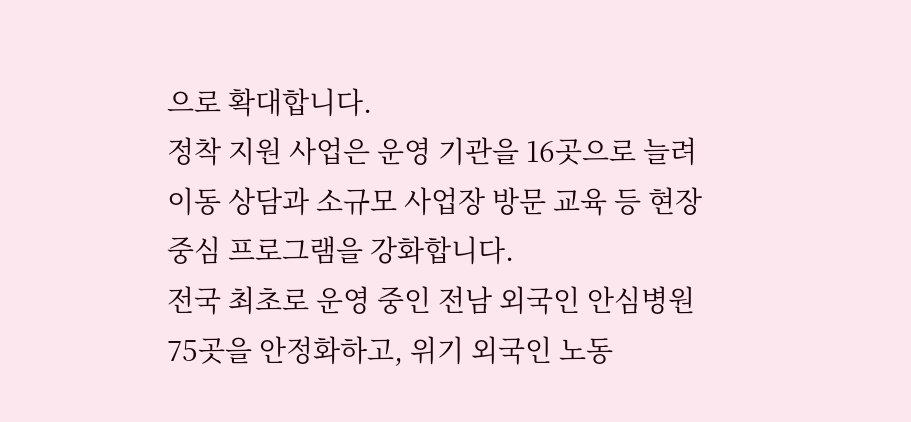으로 확대합니다.
정착 지원 사업은 운영 기관을 16곳으로 늘려 이동 상담과 소규모 사업장 방문 교육 등 현장 중심 프로그램을 강화합니다.
전국 최초로 운영 중인 전남 외국인 안심병원 75곳을 안정화하고, 위기 외국인 노동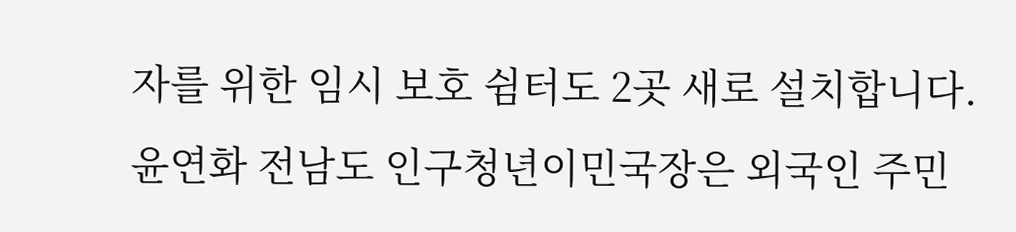자를 위한 임시 보호 쉼터도 2곳 새로 설치합니다.
윤연화 전남도 인구청년이민국장은 외국인 주민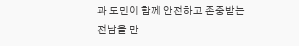과 도민이 함께 안전하고 존중받는 전남을 만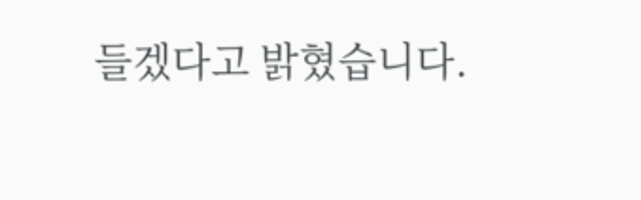들겠다고 밝혔습니다.